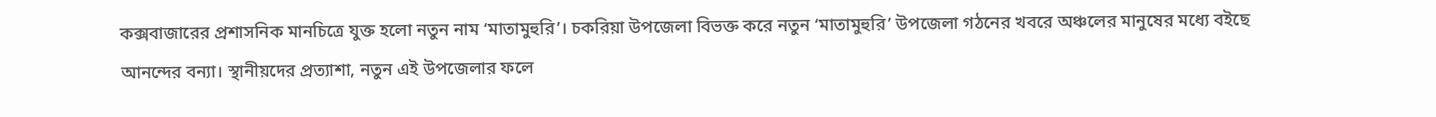কক্সবাজারের প্রশাসনিক মানচিত্রে যুক্ত হলো নতুন নাম ‘মাতামুহুরি’। চকরিয়া উপজেলা বিভক্ত করে নতুন ‘মাতামুহুরি’ উপজেলা গঠনের খবরে অঞ্চলের মানুষের মধ্যে বইছে আনন্দের বন্যা। স্থানীয়দের প্রত্যাশা, নতুন এই উপজেলার ফলে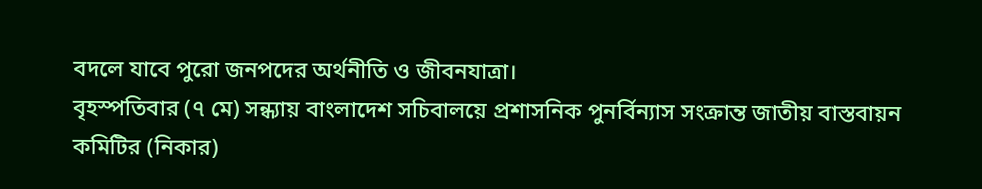বদলে যাবে পুরো জনপদের অর্থনীতি ও জীবনযাত্রা।
বৃহস্পতিবার (৭ মে) সন্ধ্যায় বাংলাদেশ সচিবালয়ে প্রশাসনিক পুনর্বিন্যাস সংক্রান্ত জাতীয় বাস্তবায়ন কমিটির (নিকার)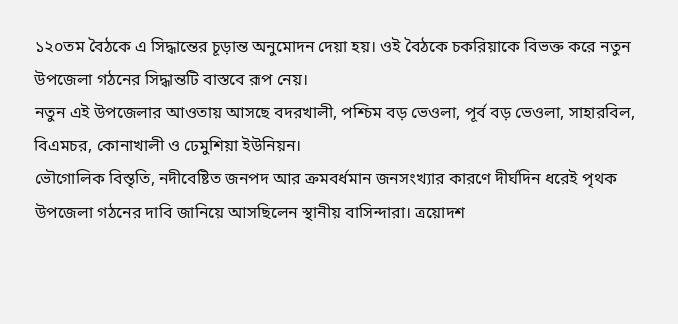১২০তম বৈঠকে এ সিদ্ধান্তের চূড়ান্ত অনুমোদন দেয়া হয়। ওই বৈঠকে চকরিয়াকে বিভক্ত করে নতুন উপজেলা গঠনের সিদ্ধান্তটি বাস্তবে রূপ নেয়।
নতুন এই উপজেলার আওতায় আসছে বদরখালী, পশ্চিম বড় ভেওলা, পূর্ব বড় ভেওলা, সাহারবিল, বিএমচর, কোনাখালী ও ঢেমুশিয়া ইউনিয়ন।
ভৌগোলিক বিস্তৃতি, নদীবেষ্টিত জনপদ আর ক্রমবর্ধমান জনসংখ্যার কারণে দীর্ঘদিন ধরেই পৃথক উপজেলা গঠনের দাবি জানিয়ে আসছিলেন স্থানীয় বাসিন্দারা। ত্রয়োদশ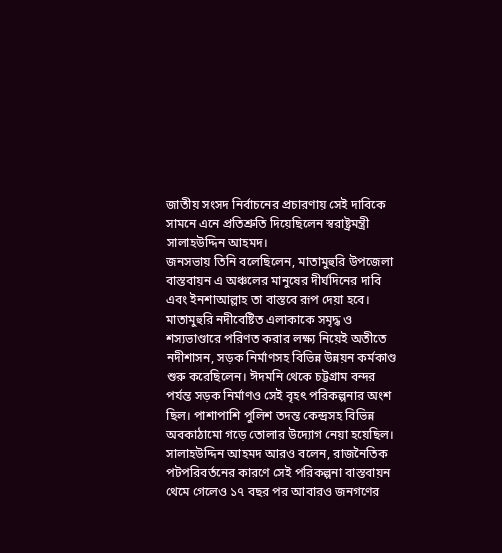জাতীয় সংসদ নির্বাচনের প্রচারণায় সেই দাবিকে সামনে এনে প্রতিশ্রুতি দিয়েছিলেন স্বরাষ্ট্রমন্ত্রী সালাহউদ্দিন আহমদ।
জনসভায় তিনি বলেছিলেন, মাতামুহুরি উপজেলা বাস্তবায়ন এ অঞ্চলের মানুষের দীর্ঘদিনের দাবি এবং ইনশাআল্লাহ তা বাস্তবে রূপ দেয়া হবে। মাতামুহুরি নদীবেষ্টিত এলাকাকে সমৃদ্ধ ও শস্যভাণ্ডারে পরিণত করার লক্ষ্য নিয়েই অতীতে নদীশাসন, সড়ক নির্মাণসহ বিভিন্ন উন্নয়ন কর্মকাণ্ড শুরু করেছিলেন। ঈদমনি থেকে চট্টগ্রাম বন্দর পর্যন্ত সড়ক নির্মাণও সেই বৃহৎ পরিকল্পনার অংশ ছিল। পাশাপাশি পুলিশ তদন্ত কেন্দ্রসহ বিভিন্ন অবকাঠামো গড়ে তোলার উদ্যোগ নেয়া হয়েছিল।
সালাহউদ্দিন আহমদ আরও বলেন, রাজনৈতিক পটপরিবর্তনের কারণে সেই পরিকল্পনা বাস্তবায়ন থেমে গেলেও ১৭ বছর পর আবারও জনগণের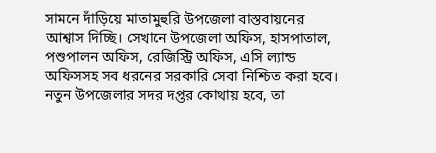সামনে দাঁড়িয়ে মাতামুহুরি উপজেলা বাস্তবায়নের আশ্বাস দিচ্ছি। সেখানে উপজেলা অফিস, হাসপাতাল, পশুপালন অফিস, রেজিস্ট্রি অফিস, এসি ল্যান্ড অফিসসহ সব ধরনের সরকারি সেবা নিশ্চিত করা হবে।
নতুন উপজেলার সদর দপ্তর কোথায় হবে, তা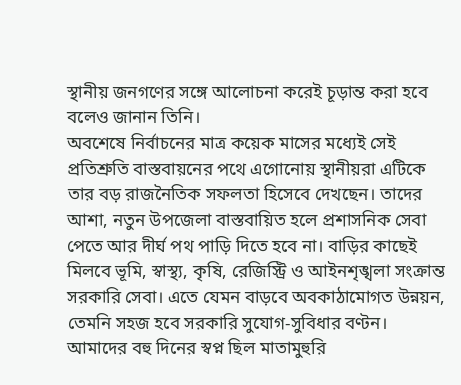স্থানীয় জনগণের সঙ্গে আলোচনা করেই চূড়ান্ত করা হবে বলেও জানান তিনি।
অবশেষে নির্বাচনের মাত্র কয়েক মাসের মধ্যেই সেই প্রতিশ্রুতি বাস্তবায়নের পথে এগোনোয় স্থানীয়রা এটিকে তার বড় রাজনৈতিক সফলতা হিসেবে দেখছেন। তাদের আশা, নতুন উপজেলা বাস্তবায়িত হলে প্রশাসনিক সেবা পেতে আর দীর্ঘ পথ পাড়ি দিতে হবে না। বাড়ির কাছেই মিলবে ভূমি, স্বাস্থ্য, কৃষি, রেজিস্ট্রি ও আইনশৃঙ্খলা সংক্রান্ত সরকারি সেবা। এতে যেমন বাড়বে অবকাঠামোগত উন্নয়ন, তেমনি সহজ হবে সরকারি সুযোগ-সুবিধার বণ্টন।
আমাদের বহু দিনের স্বপ্ন ছিল মাতামুহুরি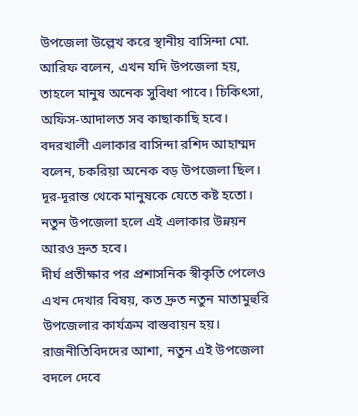উপজেলা উল্লেখ করে স্থানীয় বাসিন্দা মো. আরিফ বলেন, এখন যদি উপজেলা হয়, তাহলে মানুষ অনেক সুবিধা পাবে। চিকিৎসা, অফিস-আদালত সব কাছাকাছি হবে।
বদরখালী এলাকার বাসিন্দা রশিদ আহাম্মদ বলেন, চকরিয়া অনেক বড় উপজেলা ছিল। দূর-দূরান্ত থেকে মানুষকে যেতে কষ্ট হতো। নতুন উপজেলা হলে এই এলাকার উন্নয়ন আরও দ্রুত হবে।
দীর্ঘ প্রতীক্ষার পর প্রশাসনিক স্বীকৃতি পেলেও এখন দেখার বিষয়, কত দ্রুত নতুন মাতামুহুরি উপজেলার কার্যক্রম বাস্তবায়ন হয়। রাজনীতিবিদদের আশা, নতুন এই উপজেলা বদলে দেবে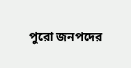পুরো জনপদের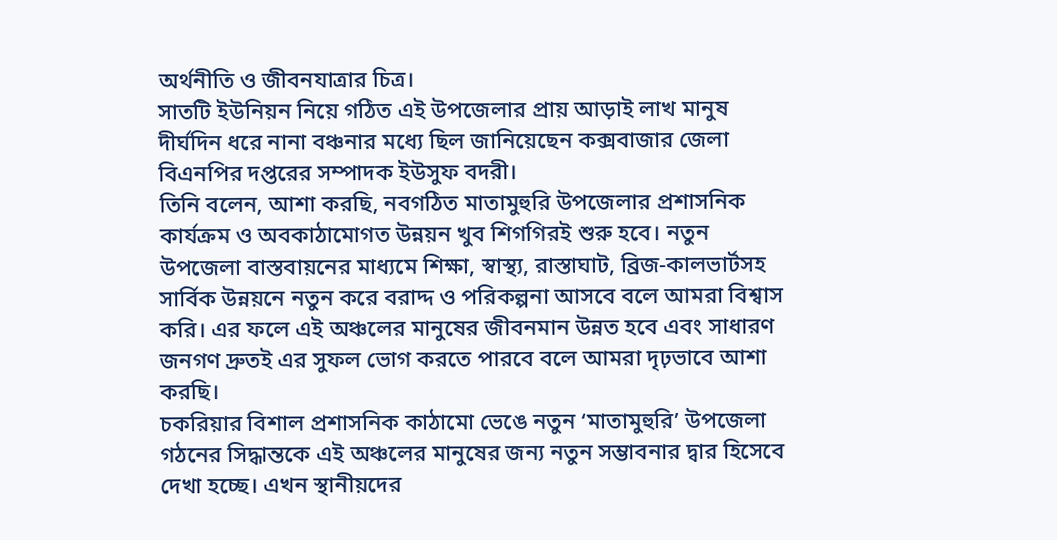অর্থনীতি ও জীবনযাত্রার চিত্র।
সাতটি ইউনিয়ন নিয়ে গঠিত এই উপজেলার প্রায় আড়াই লাখ মানুষ দীর্ঘদিন ধরে নানা বঞ্চনার মধ্যে ছিল জানিয়েছেন কক্সবাজার জেলা বিএনপির দপ্তরের সম্পাদক ইউসুফ বদরী।
তিনি বলেন, আশা করছি, নবগঠিত মাতামুহুরি উপজেলার প্রশাসনিক কার্যক্রম ও অবকাঠামোগত উন্নয়ন খুব শিগগিরই শুরু হবে। নতুন উপজেলা বাস্তবায়নের মাধ্যমে শিক্ষা, স্বাস্থ্য, রাস্তাঘাট, ব্রিজ-কালভার্টসহ সার্বিক উন্নয়নে নতুন করে বরাদ্দ ও পরিকল্পনা আসবে বলে আমরা বিশ্বাস করি। এর ফলে এই অঞ্চলের মানুষের জীবনমান উন্নত হবে এবং সাধারণ জনগণ দ্রুতই এর সুফল ভোগ করতে পারবে বলে আমরা দৃঢ়ভাবে আশা করছি।
চকরিয়ার বিশাল প্রশাসনিক কাঠামো ভেঙে নতুন ‘মাতামুহুরি’ উপজেলা গঠনের সিদ্ধান্তকে এই অঞ্চলের মানুষের জন্য নতুন সম্ভাবনার দ্বার হিসেবে দেখা হচ্ছে। এখন স্থানীয়দের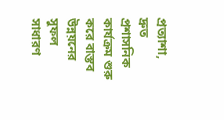প্রত্যাশা, দ্রুত প্রশাসনিক কার্যক্রম শুরু করে বাস্তব উন্নয়নের সুফল সাধারণ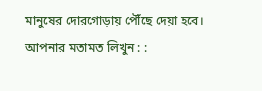মানুষের দোরগোড়ায় পৌঁছে দেয়া হবে।
আপনার মতামত লিখুন : :